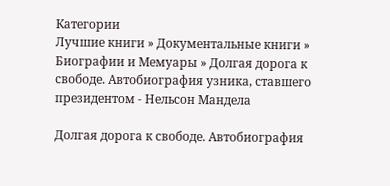Категории
Лучшие книги » Документальные книги » Биографии и Мемуары » Долгая дорога к свободе. Автобиография узника, ставшего президентом - Нельсон Мандела

Долгая дорога к свободе. Автобиография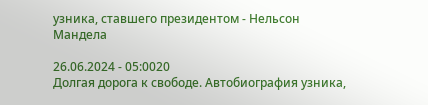узника, ставшего президентом - Нельсон Мандела

26.06.2024 - 05:0020
Долгая дорога к свободе. Автобиография узника,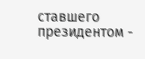ставшего президентом -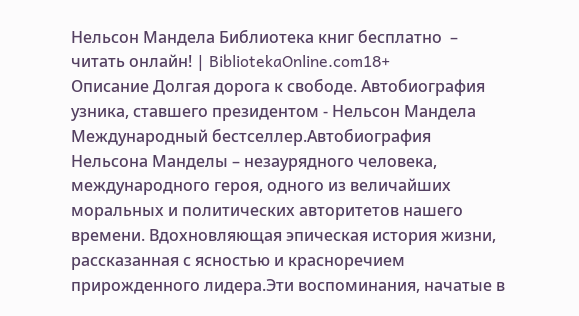Нельсон Мандела Библиотека книг бесплатно  – читать онлайн! | BibliotekaOnline.com18+
Описание Долгая дорога к свободе. Автобиография узника, ставшего президентом - Нельсон Мандела
Международный бестселлер.Автобиография Нельсона Манделы – незаурядного человека, международного героя, одного из величайших моральных и политических авторитетов нашего времени. Вдохновляющая эпическая история жизни, рассказанная с ясностью и красноречием прирожденного лидера.Эти воспоминания, начатые в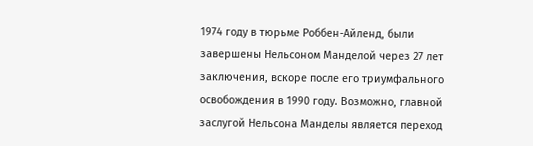1974 году в тюрьме Роббен-Айленд, были завершены Нельсоном Манделой через 27 лет заключения, вскоре после его триумфального освобождения в 1990 году. Возможно, главной заслугой Нельсона Манделы является переход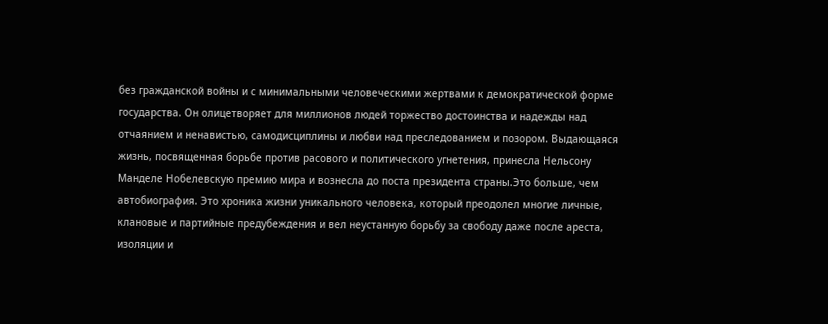без гражданской войны и с минимальными человеческими жертвами к демократической форме государства. Он олицетворяет для миллионов людей торжество достоинства и надежды над отчаянием и ненавистью, самодисциплины и любви над преследованием и позором. Выдающаяся жизнь, посвященная борьбе против расового и политического угнетения, принесла Нельсону Манделе Нобелевскую премию мира и вознесла до поста президента страны.Это больше, чем автобиография. Это хроника жизни уникального человека, который преодолел многие личные, клановые и партийные предубеждения и вел неустанную борьбу за свободу даже после ареста, изоляции и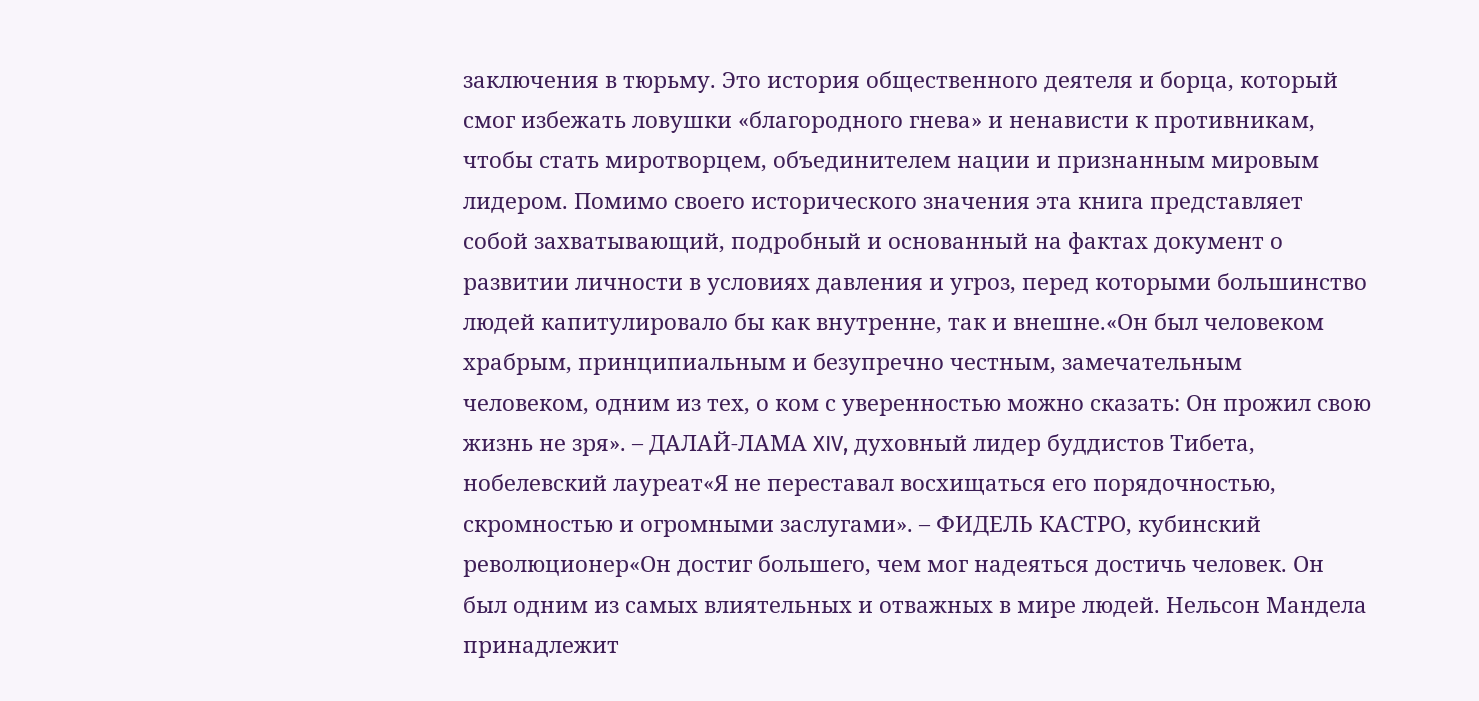заключения в тюрьму. Это история общественного деятеля и борца, который смог избежать ловушки «благородного гнева» и ненависти к противникам, чтобы стать миротворцем, объединителем нации и признанным мировым лидером. Помимо своего исторического значения эта книга представляет собой захватывающий, подробный и основанный на фактах документ о развитии личности в условиях давления и угроз, перед которыми большинство людей капитулировало бы как внутренне, так и внешне.«Он был человеком храбрым, принципиальным и безупречно честным, замечательным человеком, одним из тех, о ком с уверенностью можно сказать: Он прожил свою жизнь не зря». – ДАЛАЙ-ЛАМА XIV, духовный лидер буддистов Тибета, нобелевский лауреат«Я не переставал восхищаться его порядочностью, скромностью и огромными заслугами». – ФИДЕЛЬ КАСТРО, кубинский революционер«Он достиг большего, чем мог надеяться достичь человек. Он был одним из самых влиятельных и отважных в мире людей. Нельсон Мандела принадлежит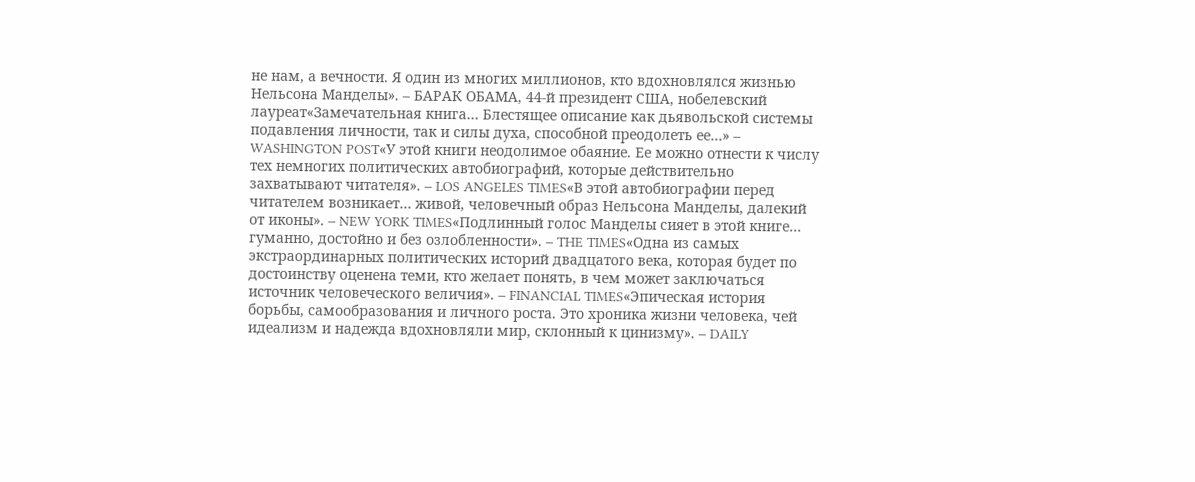не нам, а вечности. Я один из многих миллионов, кто вдохновлялся жизнью Нельсона Манделы». – БАРАК ОБАМА, 44-й президент США, нобелевский лауреат«Замечательная книга… Блестящее описание как дьявольской системы подавления личности, так и силы духа, способной преодолеть ее…» – WASHINGTON POST«У этой книги неодолимое обаяние. Ее можно отнести к числу тех немногих политических автобиографий, которые действительно захватывают читателя». – LOS ANGELES TIMES«В этой автобиографии перед читателем возникает… живой, человечный образ Нельсона Манделы, далекий от иконы». – NEW YORK TIMES«Подлинный голос Манделы сияет в этой книге… гуманно, достойно и без озлобленности». – THE TIMES«Одна из самых экстраординарных политических историй двадцатого века, которая будет по достоинству оценена теми, кто желает понять, в чем может заключаться источник человеческого величия». – FINANCIAL TIMES«Эпическая история борьбы, самообразования и личного роста. Это хроника жизни человека, чей идеализм и надежда вдохновляли мир, склонный к цинизму». – DAILY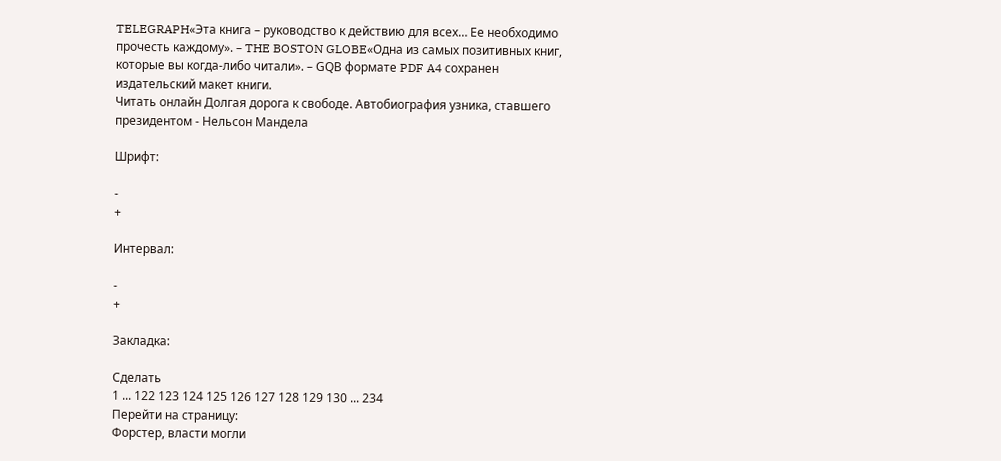TELEGRAPH«Эта книга – руководство к действию для всех… Ее необходимо прочесть каждому». – THE BOSTON GLOBE«Одна из самых позитивных книг, которые вы когда-либо читали». – GQВ формате PDF A4 сохранен издательский макет книги.
Читать онлайн Долгая дорога к свободе. Автобиография узника, ставшего президентом - Нельсон Мандела

Шрифт:

-
+

Интервал:

-
+

Закладка:

Сделать
1 ... 122 123 124 125 126 127 128 129 130 ... 234
Перейти на страницу:
Форстер, власти могли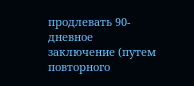продлевать 90-дневное заключение (путем повторного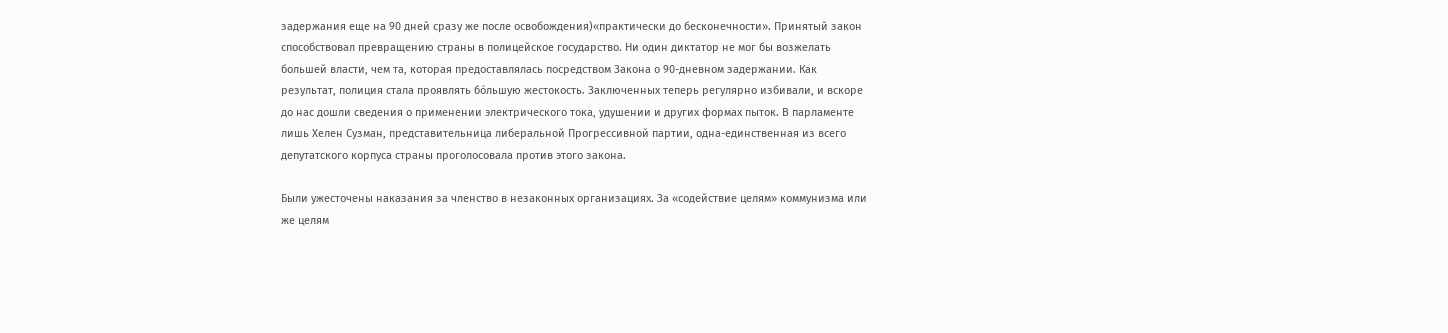задержания еще на 90 дней сразу же после освобождения)«практически до бесконечности». Принятый закон способствовал превращению страны в полицейское государство. Ни один диктатор не мог бы возжелать большей власти, чем та, которая предоставлялась посредством Закона о 90-дневном задержании. Как результат, полиция стала проявлять бо́льшую жестокость. Заключенных теперь регулярно избивали, и вскоре до нас дошли сведения о применении электрического тока, удушении и других формах пыток. В парламенте лишь Хелен Сузман, представительница либеральной Прогрессивной партии, одна-единственная из всего депутатского корпуса страны проголосовала против этого закона.

Были ужесточены наказания за членство в незаконных организациях. За «содействие целям» коммунизма или же целям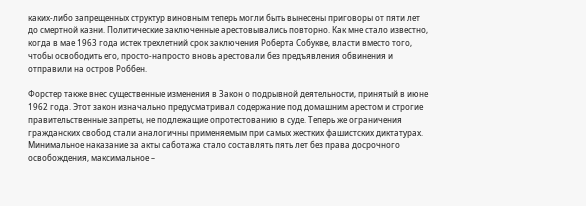каких-либо запрещенных структур виновным теперь могли быть вынесены приговоры от пяти лет до смертной казни. Политические заключенные арестовывались повторно. Как мне стало известно, когда в мае 1963 года истек трехлетний срок заключения Роберта Собукве, власти вместо того, чтобы освободить его, просто-напросто вновь арестовали без предъявления обвинения и отправили на остров Роббен.

Форстер также внес существенные изменения в Закон о подрывной деятельности, принятый в июне 1962 года. Этот закон изначально предусматривал содержание под домашним арестом и строгие правительственные запреты, не подлежащие опротестованию в суде. Теперь же ограничения гражданских свобод стали аналогичны применяемым при самых жестких фашистских диктатурах. Минимальное наказание за акты саботажа стало составлять пять лет без права досрочного освобождения, максимальное –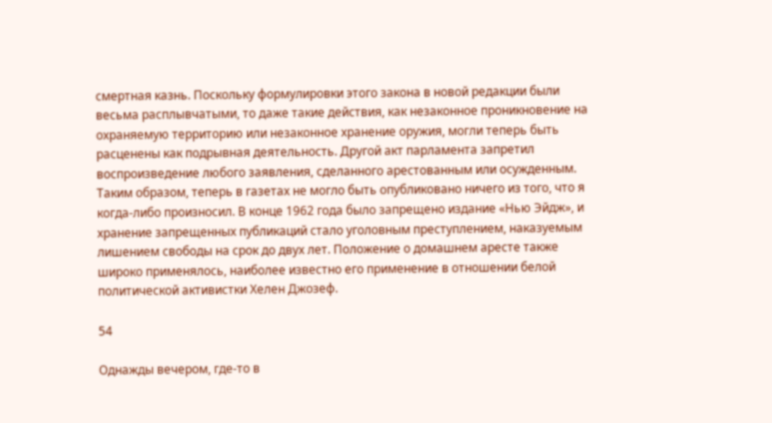смертная казнь. Поскольку формулировки этого закона в новой редакции были весьма расплывчатыми, то даже такие действия, как незаконное проникновение на охраняемую территорию или незаконное хранение оружия, могли теперь быть расценены как подрывная деятельность. Другой акт парламента запретил воспроизведение любого заявления, сделанного арестованным или осужденным. Таким образом, теперь в газетах не могло быть опубликовано ничего из того, что я когда-либо произносил. В конце 1962 года было запрещено издание «Нью Эйдж», и хранение запрещенных публикаций стало уголовным преступлением, наказуемым лишением свободы на срок до двух лет. Положение о домашнем аресте также широко применялось, наиболее известно его применение в отношении белой политической активистки Хелен Джозеф.

54

Однажды вечером, где-то в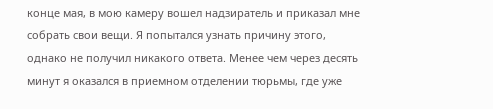конце мая, в мою камеру вошел надзиратель и приказал мне собрать свои вещи. Я попытался узнать причину этого, однако не получил никакого ответа. Менее чем через десять минут я оказался в приемном отделении тюрьмы, где уже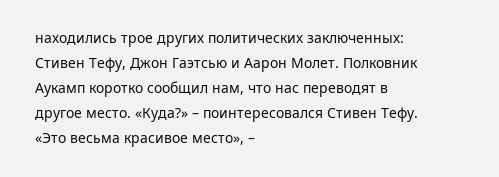находились трое других политических заключенных: Стивен Тефу, Джон Гаэтсью и Аарон Молет. Полковник Аукамп коротко сообщил нам, что нас переводят в другое место. «Куда?» – поинтересовался Стивен Тефу. «Это весьма красивое место», –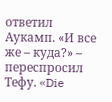ответил Аукамп. «И все же – куда?» – переспросил Тефу. «Die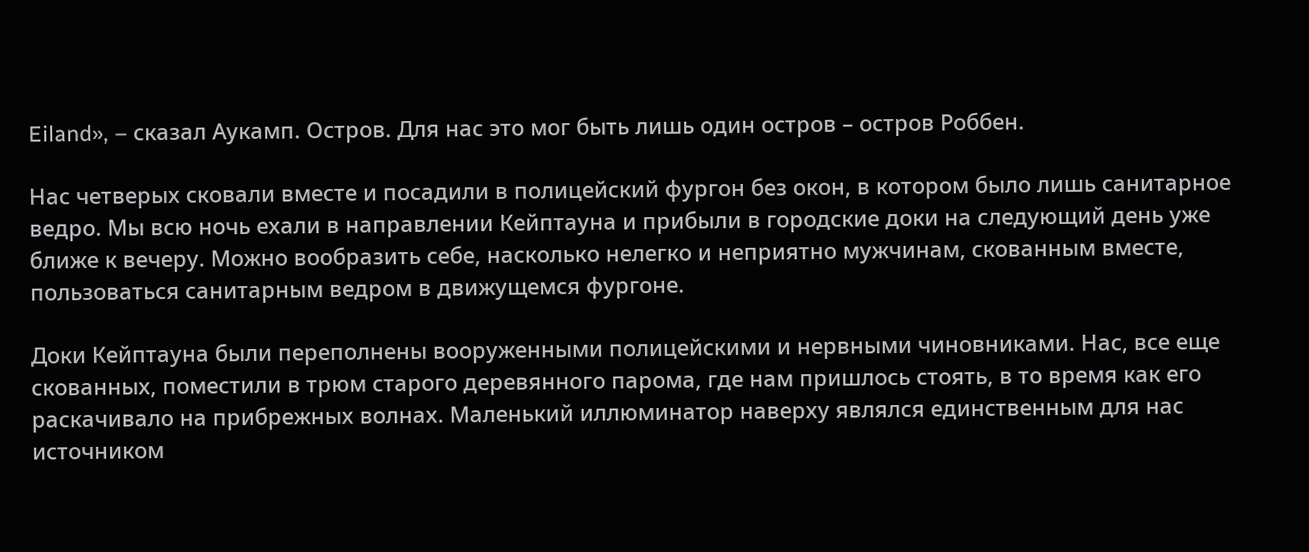Eiland», – сказал Аукамп. Остров. Для нас это мог быть лишь один остров – остров Роббен.

Нас четверых сковали вместе и посадили в полицейский фургон без окон, в котором было лишь санитарное ведро. Мы всю ночь ехали в направлении Кейптауна и прибыли в городские доки на следующий день уже ближе к вечеру. Можно вообразить себе, насколько нелегко и неприятно мужчинам, скованным вместе, пользоваться санитарным ведром в движущемся фургоне.

Доки Кейптауна были переполнены вооруженными полицейскими и нервными чиновниками. Нас, все еще скованных, поместили в трюм старого деревянного парома, где нам пришлось стоять, в то время как его раскачивало на прибрежных волнах. Маленький иллюминатор наверху являлся единственным для нас источником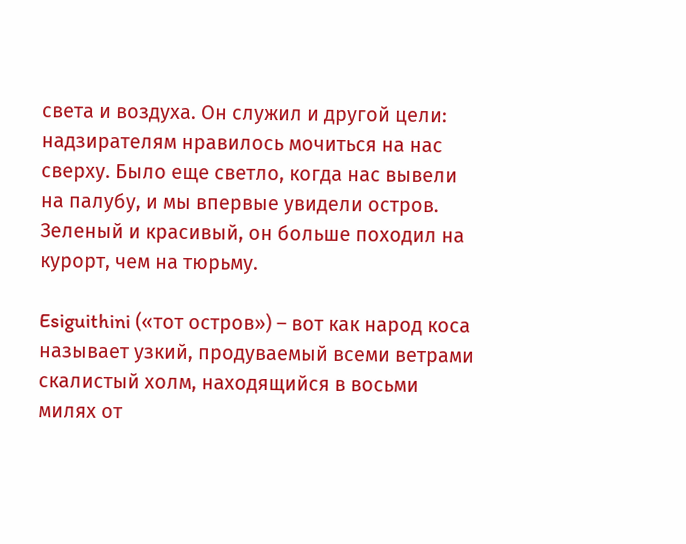света и воздуха. Он служил и другой цели: надзирателям нравилось мочиться на нас сверху. Было еще светло, когда нас вывели на палубу, и мы впервые увидели остров. Зеленый и красивый, он больше походил на курорт, чем на тюрьму.

Esiguithini («тот остров») – вот как народ коса называет узкий, продуваемый всеми ветрами скалистый холм, находящийся в восьми милях от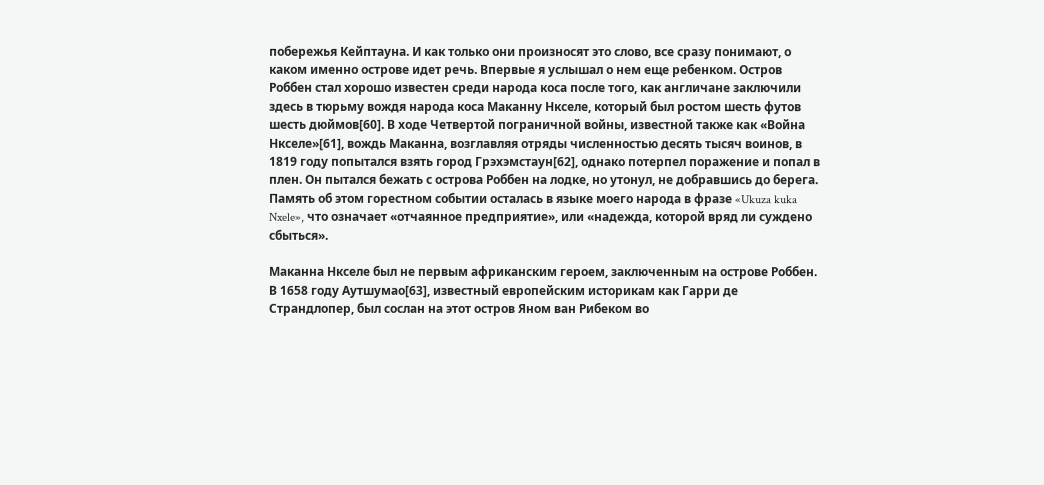побережья Кейптауна. И как только они произносят это слово, все сразу понимают, о каком именно острове идет речь. Впервые я услышал о нем еще ребенком. Остров Роббен стал хорошо известен среди народа коса после того, как англичане заключили здесь в тюрьму вождя народа коса Маканну Нкселе, который был ростом шесть футов шесть дюймов[60]. В ходе Четвертой пограничной войны, известной также как «Война Нкселе»[61], вождь Маканна, возглавляя отряды численностью десять тысяч воинов, в 1819 году попытался взять город Грэхэмстаун[62], однако потерпел поражение и попал в плен. Он пытался бежать с острова Роббен на лодке, но утонул, не добравшись до берега. Память об этом горестном событии осталась в языке моего народа в фразе «Ukuza kuka Nxele», что означает «отчаянное предприятие», или «надежда, которой вряд ли суждено сбыться».

Маканна Нкселе был не первым африканским героем, заключенным на острове Роббен. В 1658 году Аутшумао[63], известный европейским историкам как Гарри де Страндлопер, был сослан на этот остров Яном ван Рибеком во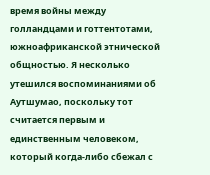время войны между голландцами и готтентотами, южноафриканской этнической общностью. Я несколько утешился воспоминаниями об Аутшумао, поскольку тот считается первым и единственным человеком, который когда-либо сбежал с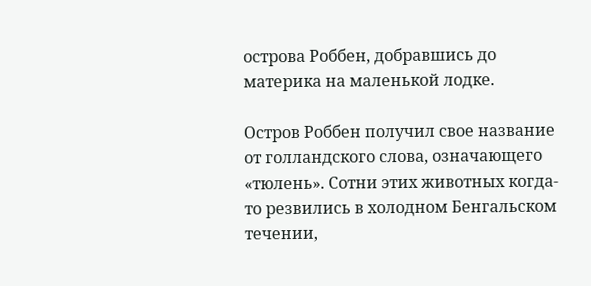острова Роббен, добравшись до материка на маленькой лодке.

Остров Роббен получил свое название от голландского слова, означающего «тюлень». Сотни этих животных когда-то резвились в холодном Бенгальском течении,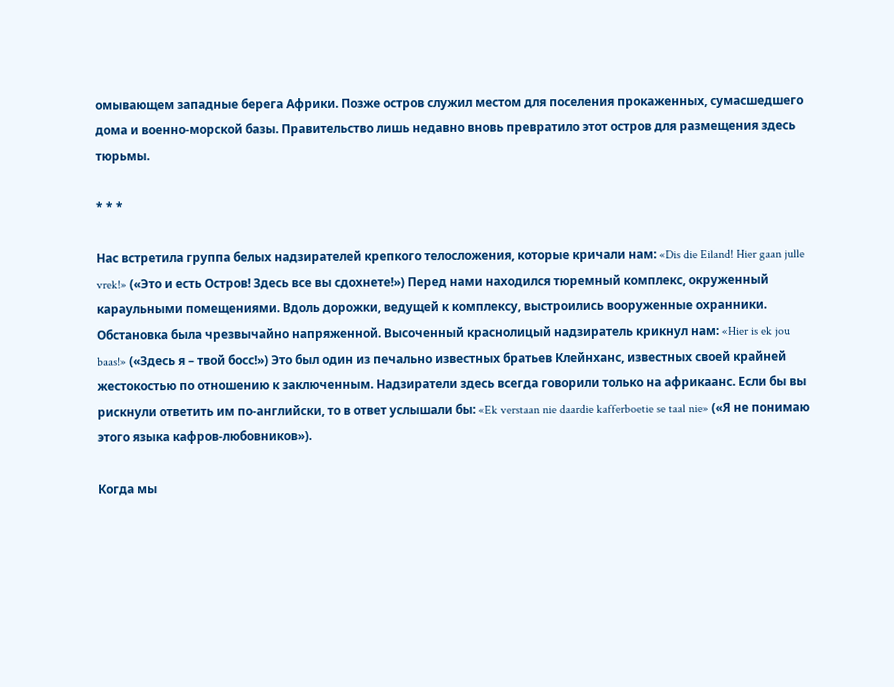омывающем западные берега Африки. Позже остров служил местом для поселения прокаженных, сумасшедшего дома и военно-морской базы. Правительство лишь недавно вновь превратило этот остров для размещения здесь тюрьмы.

* * *

Нас встретила группа белых надзирателей крепкого телосложения, которые кричали нам: «Dis die Eiland! Hier gaan julle vrek!» («Это и есть Остров! Здесь все вы сдохнете!») Перед нами находился тюремный комплекс, окруженный караульными помещениями. Вдоль дорожки, ведущей к комплексу, выстроились вооруженные охранники. Обстановка была чрезвычайно напряженной. Высоченный краснолицый надзиратель крикнул нам: «Hier is ek jou baas!» («Здесь я – твой босс!») Это был один из печально известных братьев Клейнханс, известных своей крайней жестокостью по отношению к заключенным. Надзиратели здесь всегда говорили только на африкаанс. Если бы вы рискнули ответить им по-английски, то в ответ услышали бы: «Ek verstaan nie daardie kafferboetie se taal nie» («Я не понимаю этого языка кафров-любовников»).

Когда мы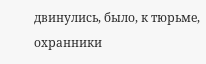двинулись, было, к тюрьме, охранники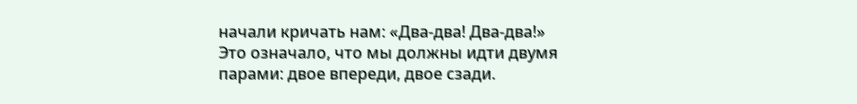начали кричать нам: «Два-два! Два-два!» Это означало, что мы должны идти двумя парами: двое впереди, двое сзади.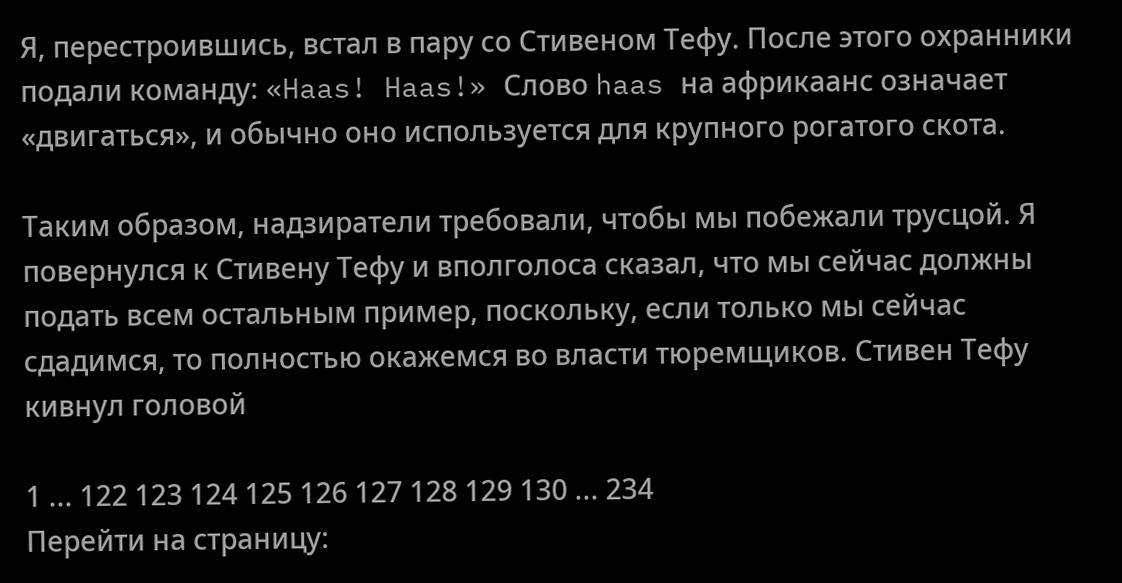Я, перестроившись, встал в пару со Стивеном Тефу. После этого охранники подали команду: «Haas! Haas!» Слово haas на африкаанс означает «двигаться», и обычно оно используется для крупного рогатого скота.

Таким образом, надзиратели требовали, чтобы мы побежали трусцой. Я повернулся к Стивену Тефу и вполголоса сказал, что мы сейчас должны подать всем остальным пример, поскольку, если только мы сейчас сдадимся, то полностью окажемся во власти тюремщиков. Стивен Тефу кивнул головой

1 ... 122 123 124 125 126 127 128 129 130 ... 234
Перейти на страницу: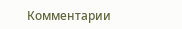Комментарии